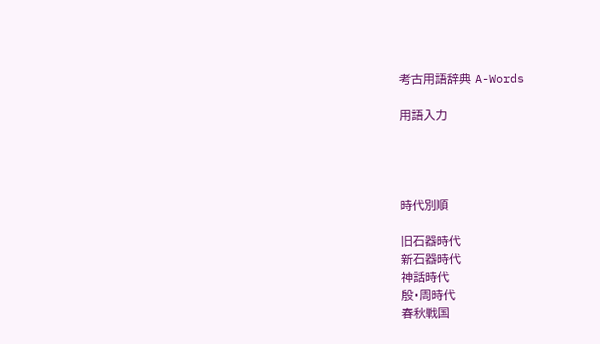考古用語辞典 A-Words

用語入力




時代別順

旧石器時代
新石器時代
神話時代
殷・周時代
春秋戦国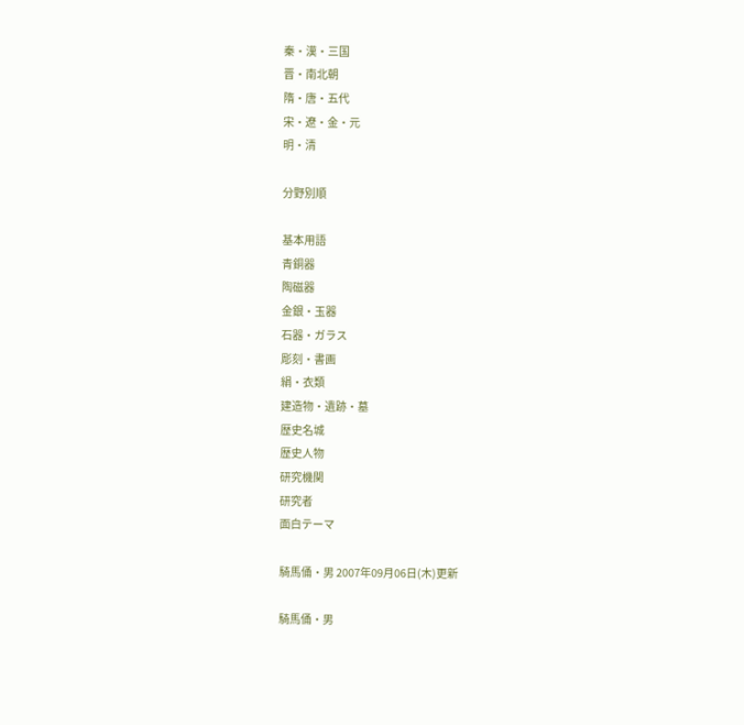秦・漢・三国
晋・南北朝
隋・唐・五代
宋・遼・金・元
明・清

分野別順

基本用語
青銅器
陶磁器
金銀・玉器
石器・ガラス
彫刻・書画
絹・衣類
建造物・遺跡・墓
歴史名城
歴史人物
研究機関
研究者
面白テーマ

騎馬俑・男 2007年09月06日(木)更新

騎馬俑・男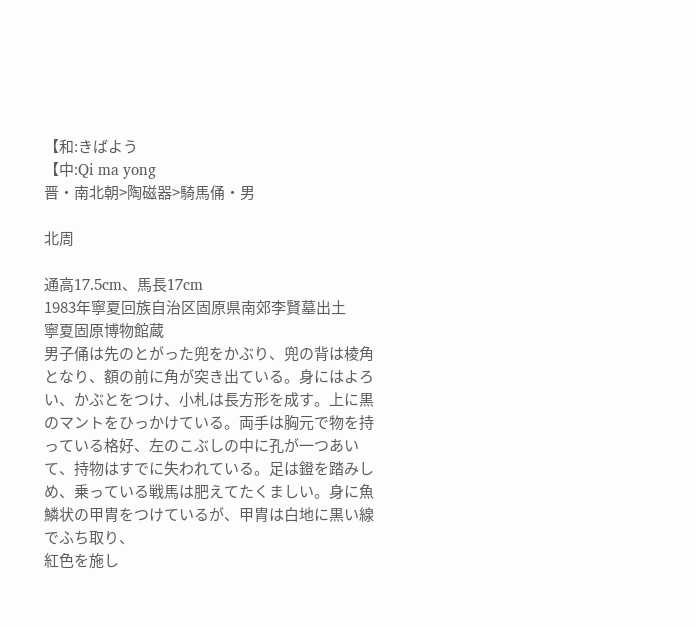【和:きばよう
【中:Qi ma yong
晋・南北朝>陶磁器>騎馬俑・男

北周

通高17.5cm、馬長17cm
1983年寧夏回族自治区固原県南郊李賢墓出土
寧夏固原博物館蔵
男子俑は先のとがった兜をかぶり、兜の背は棱角となり、額の前に角が突き出ている。身にはよろい、かぶとをつけ、小札は長方形を成す。上に黒のマントをひっかけている。両手は胸元で物を持っている格好、左のこぶしの中に孔が一つあいて、持物はすでに失われている。足は鐙を踏みしめ、乗っている戦馬は肥えてたくましい。身に魚鱗状の甲胄をつけているが、甲胄は白地に黒い線でふち取り、
紅色を施し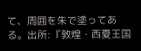て、周囲を朱で塗ってある。出所:『敦煌・西夏王国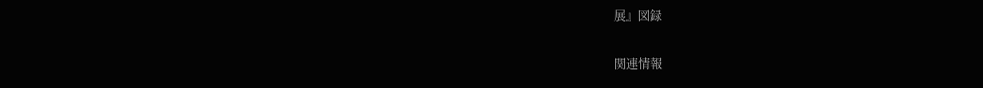展』図録

関連情報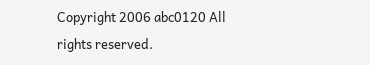Copyright 2006 abc0120 All rights reserved.